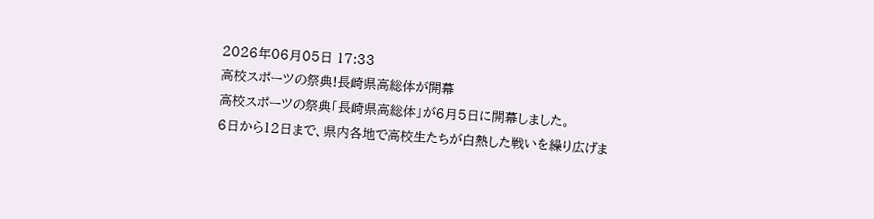2026年06月05日 17:33
高校スポーツの祭典!長崎県高総体が開幕
高校スポーツの祭典「長崎県高総体」が6月5日に開幕しました。
6日から12日まで、県内各地で高校生たちが白熱した戦いを繰り広げま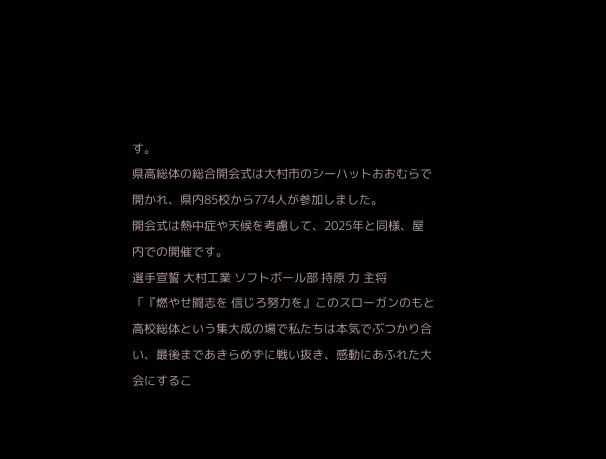す。
県高総体の総合開会式は大村市のシーハットおおむらで開かれ、県内85校から774人が参加しました。
開会式は熱中症や天候を考慮して、2025年と同様、屋内での開催です。
選手宣誓 大村工業 ソフトボール部 持原 力 主将
「『燃やせ闘志を 信じろ努力を』このスローガンのもと高校総体という集大成の場で私たちは本気でぶつかり合い、最後まであきらめずに戦い抜き、感動にあふれた大会にするこ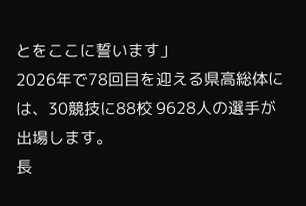とをここに誓います」
2026年で78回目を迎える県高総体には、30競技に88校 9628人の選手が出場します。
長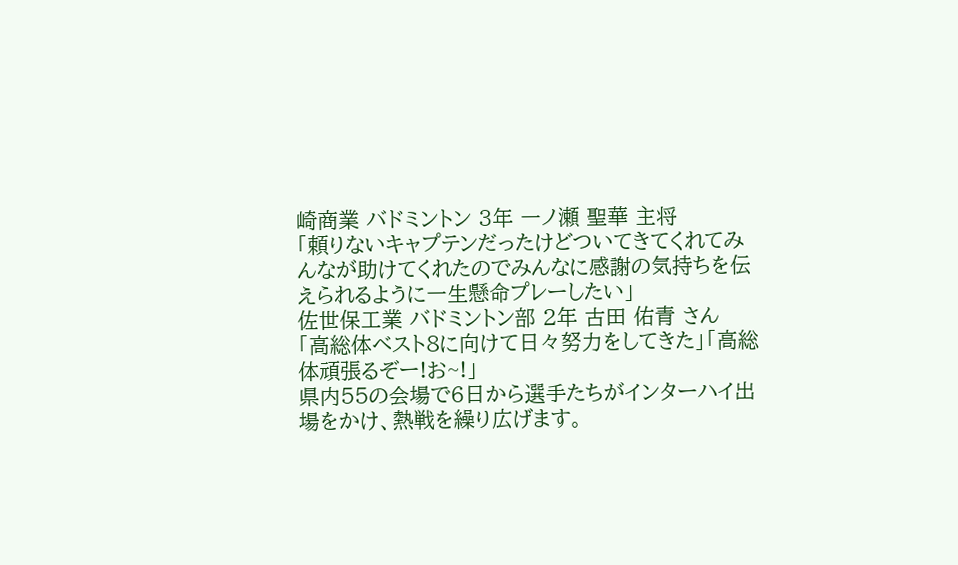崎商業 バドミントン 3年 一ノ瀬 聖華 主将
「頼りないキャプテンだったけどついてきてくれてみんなが助けてくれたのでみんなに感謝の気持ちを伝えられるように一生懸命プレーしたい」
佐世保工業 バドミントン部 2年 古田 佑青 さん
「高総体ベスト8に向けて日々努力をしてきた」「高総体頑張るぞー!お~!」
県内55の会場で6日から選手たちがインターハイ出場をかけ、熱戦を繰り広げます。